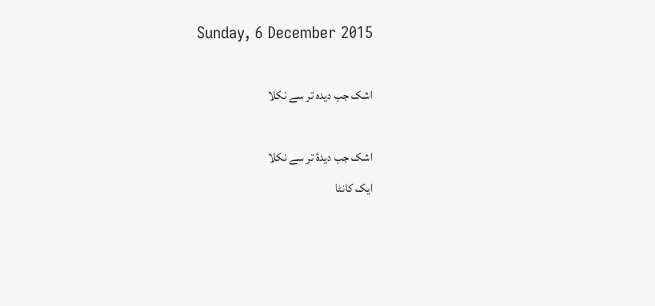Sunday, 6 December 2015

اشک جب دیدہ تر سے نکلا

اشک جب دیدۂ تر سے نکلا
ایک کانٹا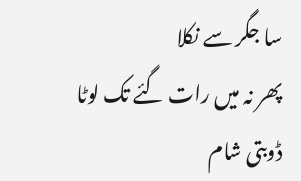سا جگر سے نکلا
پھر نہ میں رات گئے تک لوٹا
ڈوبتی شام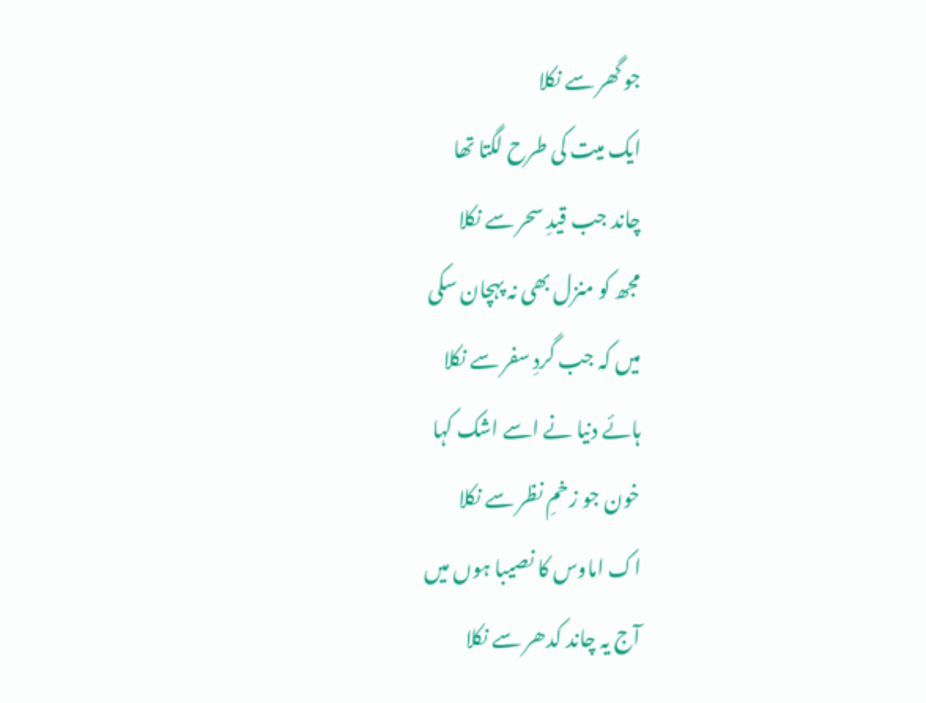جو گھر سے نکلا
ایک میت کی طرح لگتا تھا
چاند جب قیدِ سحر سے نکلا
مجھ کو منزل بھی نہ پہچان سکی
میں کہ جب گردِ سفر سے نکلا
ہائے دنیا نے اسے اشک کہا
خون جو زخمِ نظر سے نکلا
اک اماوس کا نصیبا ہوں میں
آج یہ چاند کدھر سے نکلا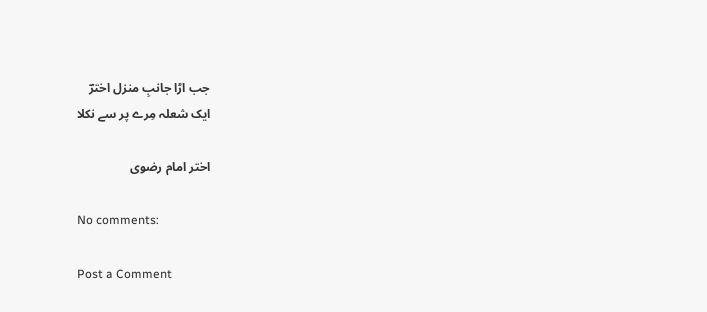جب اڑا جانبِ منزل اخترؔ
ایک شعلہ مِرے پر سے نکلا

اختر امام رضوی

No comments:

Post a Comment